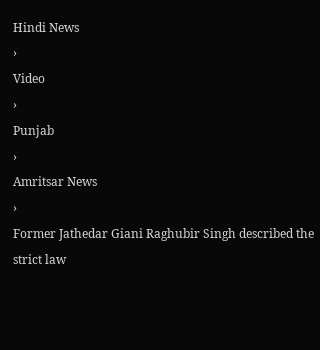Hindi News
›
Video
›
Punjab
›
Amritsar News
›
Former Jathedar Giani Raghubir Singh described the strict law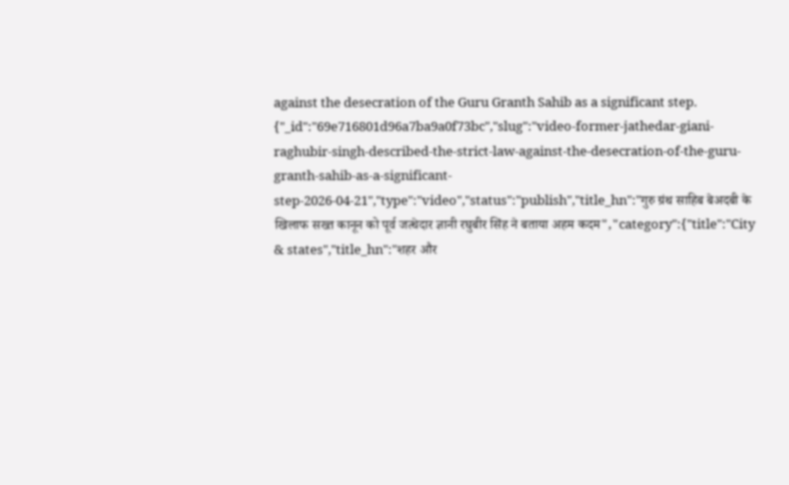against the desecration of the Guru Granth Sahib as a significant step.
{"_id":"69e716801d96a7ba9a0f73bc","slug":"video-former-jathedar-giani-raghubir-singh-described-the-strict-law-against-the-desecration-of-the-guru-granth-sahib-as-a-significant-step-2026-04-21","type":"video","status":"publish","title_hn":"गुरु ग्रंथ साहिब बेअदबी के खिलाफ सख्त कानून को पूर्व जत्थेदार ज्ञानी रघुबीर सिंह ने बताया अहम कदम","category":{"title":"City & states","title_hn":"शहर और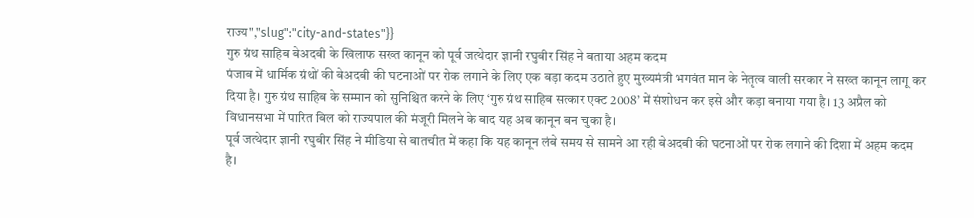राज्य","slug":"city-and-states"}}
गुरु ग्रंथ साहिब बेअदबी के खिलाफ सख्त कानून को पूर्व जत्थेदार ज्ञानी रघुबीर सिंह ने बताया अहम कदम
पंजाब में धार्मिक ग्रंथों की बेअदबी की घटनाओं पर रोक लगाने के लिए एक बड़ा कदम उठाते हुए मुख्यमंत्री भगवंत मान के नेतृत्व वाली सरकार ने सख्त कानून लागू कर दिया है। गुरु ग्रंथ साहिब के सम्मान को सुनिश्चित करने के लिए ‘गुरु ग्रंथ साहिब सत्कार एक्ट 2008’ में संशोधन कर इसे और कड़ा बनाया गया है। 13 अप्रैल को विधानसभा में पारित बिल को राज्यपाल की मंजूरी मिलने के बाद यह अब कानून बन चुका है।
पूर्व जत्थेदार ज्ञानी रघुबीर सिंह ने मीडिया से बातचीत में कहा कि यह कानून लंबे समय से सामने आ रही बेअदबी की घटनाओं पर रोक लगाने की दिशा में अहम कदम है।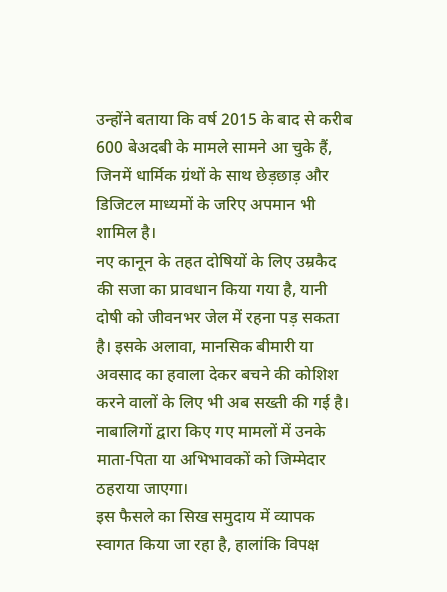उन्होंने बताया कि वर्ष 2015 के बाद से करीब 600 बेअदबी के मामले सामने आ चुके हैं, जिनमें धार्मिक ग्रंथों के साथ छेड़छाड़ और डिजिटल माध्यमों के जरिए अपमान भी शामिल है।
नए कानून के तहत दोषियों के लिए उम्रकैद की सजा का प्रावधान किया गया है, यानी दोषी को जीवनभर जेल में रहना पड़ सकता है। इसके अलावा, मानसिक बीमारी या अवसाद का हवाला देकर बचने की कोशिश करने वालों के लिए भी अब सख्ती की गई है। नाबालिगों द्वारा किए गए मामलों में उनके माता-पिता या अभिभावकों को जिम्मेदार ठहराया जाएगा।
इस फैसले का सिख समुदाय में व्यापक स्वागत किया जा रहा है, हालांकि विपक्ष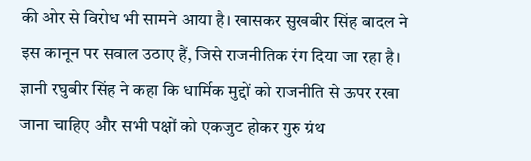की ओर से विरोध भी सामने आया है। खासकर सुखबीर सिंह बादल ने इस कानून पर सवाल उठाए हैं, जिसे राजनीतिक रंग दिया जा रहा है।
ज्ञानी रघुबीर सिंह ने कहा कि धार्मिक मुद्दों को राजनीति से ऊपर रखा जाना चाहिए और सभी पक्षों को एकजुट होकर गुरु ग्रंथ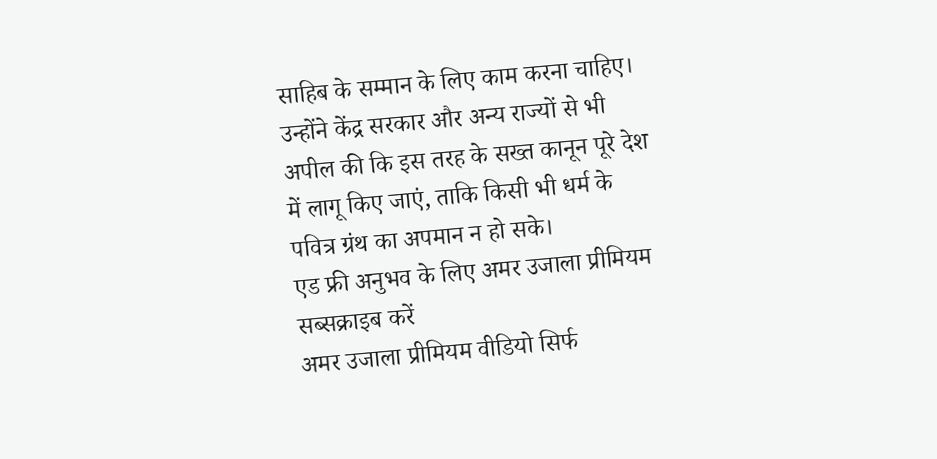साहिब के सम्मान के लिए काम करना चाहिए। उन्होंने केंद्र सरकार और अन्य राज्यों से भी अपील की कि इस तरह के सख्त कानून पूरे देश में लागू किए जाएं, ताकि किसी भी धर्म के पवित्र ग्रंथ का अपमान न हो सके।
एड फ्री अनुभव के लिए अमर उजाला प्रीमियम सब्सक्राइब करें
अमर उजाला प्रीमियम वीडियो सिर्फ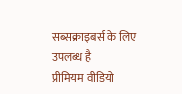सब्सक्राइबर्स के लिए उपलब्ध है
प्रीमियम वीडियो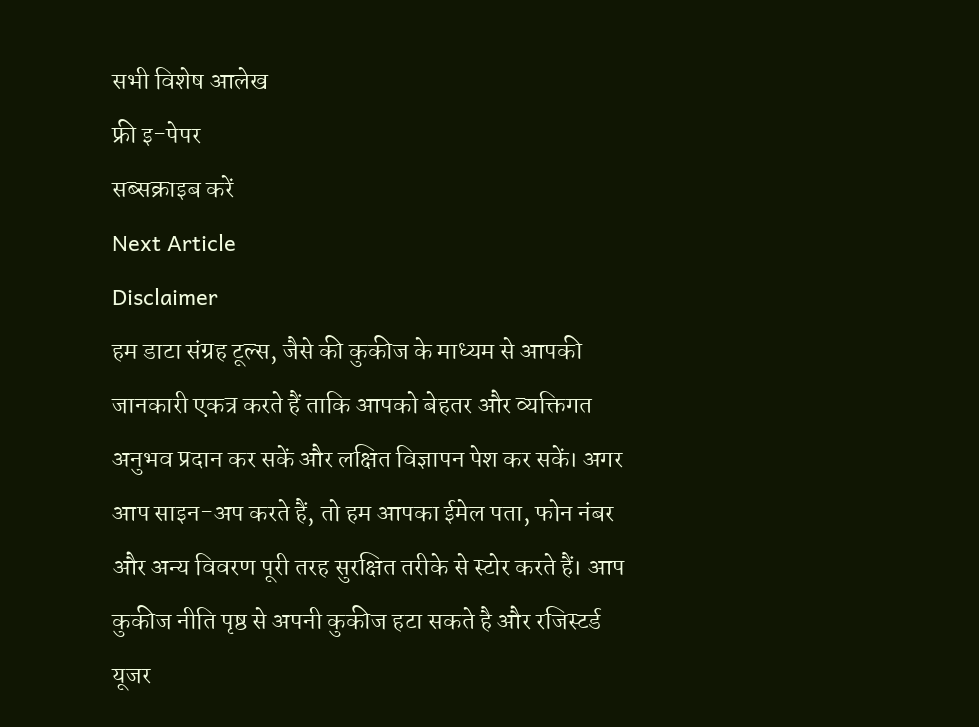सभी विशेष आलेख
फ्री इ-पेपर
सब्सक्राइब करें
Next Article
Disclaimer
हम डाटा संग्रह टूल्स, जैसे की कुकीज के माध्यम से आपकी जानकारी एकत्र करते हैं ताकि आपको बेहतर और व्यक्तिगत अनुभव प्रदान कर सकें और लक्षित विज्ञापन पेश कर सकें। अगर आप साइन-अप करते हैं, तो हम आपका ईमेल पता, फोन नंबर और अन्य विवरण पूरी तरह सुरक्षित तरीके से स्टोर करते हैं। आप कुकीज नीति पृष्ठ से अपनी कुकीज हटा सकते है और रजिस्टर्ड यूजर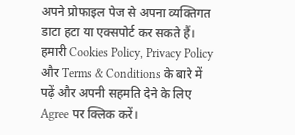अपने प्रोफाइल पेज से अपना व्यक्तिगत डाटा हटा या एक्सपोर्ट कर सकते हैं। हमारी Cookies Policy, Privacy Policy और Terms & Conditions के बारे में पढ़ें और अपनी सहमति देने के लिए Agree पर क्लिक करें।